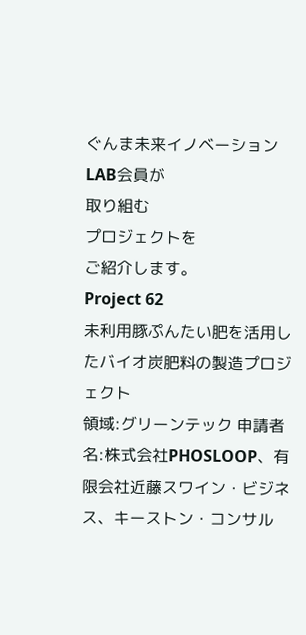ぐんま未来イノベーションLAB会員が
取り組む
プロジェクトを
ご紹介します。
Project 62
未利用豚ぷんたい肥を活用したバイオ炭肥料の製造プロジェクト
領域:グリーンテック 申請者名:株式会社PHOSLOOP、有限会社近藤スワイン・ビジネス、キーストン・コンサル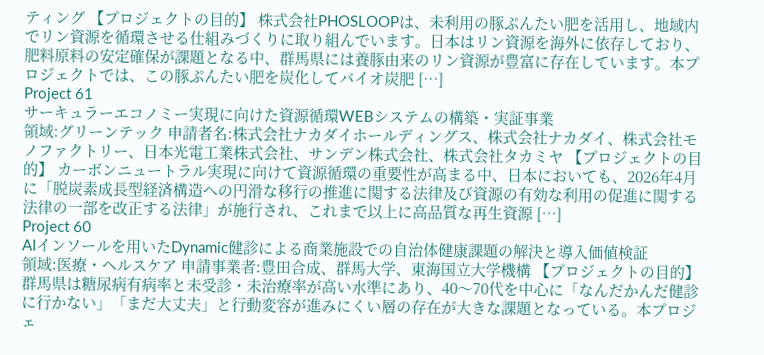ティング 【プロジェクトの目的】 株式会社PHOSLOOPは、未利用の豚ぷんたい肥を活用し、地域内でリン資源を循環させる仕組みづくりに取り組んでいます。日本はリン資源を海外に依存しており、肥料原料の安定確保が課題となる中、群馬県には養豚由来のリン資源が豊富に存在しています。本プロジェクトでは、この豚ぷんたい肥を炭化してバイオ炭肥 […]
Project 61
サーキュラーエコノミー実現に向けた資源循環WEBシステムの構築・実証事業
領域:グリーンテック 申請者名:株式会社ナカダイホールディングス、株式会社ナカダイ、株式会社モノファクトリー、日本光電工業株式会社、サンデン株式会社、株式会社タカミヤ 【プロジェクトの目的】 カーボンニュートラル実現に向けて資源循環の重要性が高まる中、日本においても、2026年4月に「脱炭素成長型経済構造への円滑な移行の推進に関する法律及び資源の有効な利用の促進に関する法律の一部を改正する法律」が施行され、これまで以上に高品質な再生資源 […]
Project 60
AIインソールを用いたDynamic健診による商業施設での自治体健康課題の解決と導入価値検証
領域:医療・ヘルスケア 申請事業者:豊田合成、群馬大学、東海国立大学機構 【プロジェクトの目的】 群馬県は糖尿病有病率と未受診・未治療率が高い水準にあり、40〜70代を中心に「なんだかんだ健診に行かない」「まだ大丈夫」と行動変容が進みにくい層の存在が大きな課題となっている。本プロジェ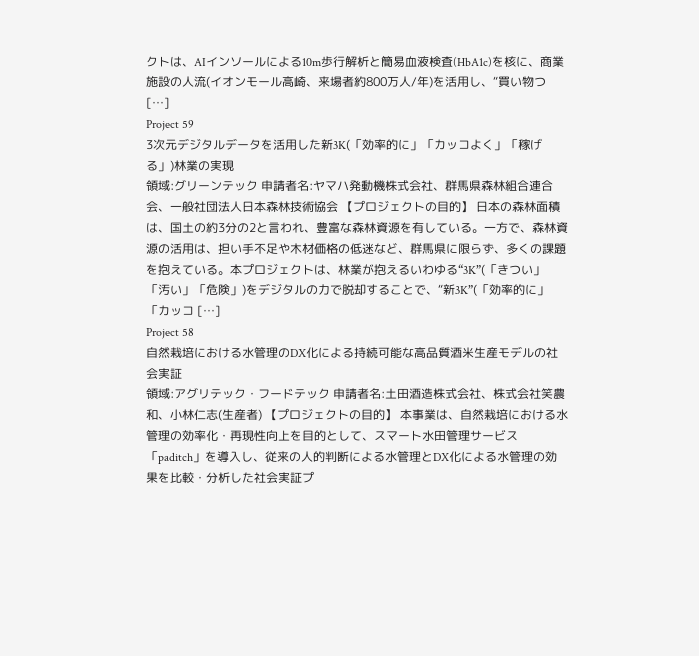クトは、AIインソールによる10m歩行解析と簡易血液検査(HbA1c)を核に、商業施設の人流(イオンモール高崎、来場者約800万人/年)を活用し、“買い物つ […]
Project 59
3次元デジタルデータを活用した新3K(「効率的に」「カッコよく」「稼げる」)林業の実現
領域:グリーンテック 申請者名:ヤマハ発動機株式会社、群馬県森林組合連合会、一般社団法人日本森林技術協会 【プロジェクトの目的】 日本の森林面積は、国土の約3分の2と言われ、豊富な森林資源を有している。一方で、森林資源の活用は、担い手不足や木材価格の低迷など、群馬県に限らず、多くの課題を抱えている。本プロジェクトは、林業が抱えるいわゆる“3K”(「きつい」「汚い」「危険」)をデジタルの力で脱却することで、“新3K”(「効率的に」「カッコ […]
Project 58
自然栽培における水管理のDX化による持続可能な高品質酒米生産モデルの社会実証
領域:アグリテック・フードテック 申請者名:土田酒造株式会社、株式会社笑農和、小林仁志(生産者) 【プロジェクトの目的】 本事業は、自然栽培における水管理の効率化・再現性向上を目的として、スマート水田管理サービス「paditch」を導入し、従来の人的判断による水管理とDX化による水管理の効果を比較・分析した社会実証プ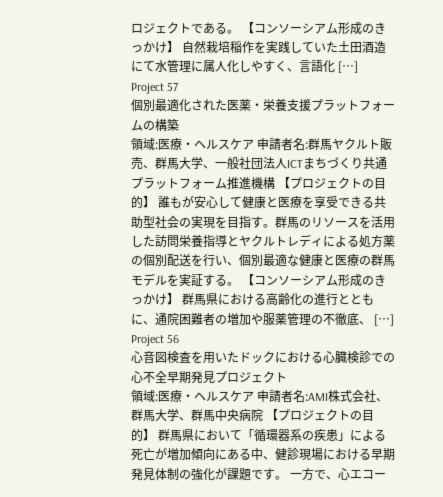ロジェクトである。 【コンソーシアム形成のきっかけ】 自然栽培稲作を実践していた土田酒造にて水管理に属人化しやすく、言語化 […]
Project 57
個別最適化された医薬・栄養支援プラットフォームの構築
領域:医療・ヘルスケア 申請者名:群馬ヤクルト販売、群馬大学、一般社団法人ICTまちづくり共通プラットフォーム推進機構 【プロジェクトの目的】 誰もが安心して健康と医療を享受できる共助型社会の実現を目指す。群馬のリソースを活用した訪問栄養指導とヤクルトレディによる処方薬の個別配送を行い、個別最適な健康と医療の群馬モデルを実証する。 【コンソーシアム形成のきっかけ】 群馬県における高齢化の進行とともに、通院困難者の増加や服薬管理の不徹底、 […]
Project 56
心音図検査を用いたドックにおける心臓検診での心不全早期発見プロジェクト
領域:医療・ヘルスケア 申請者名:AMI株式会社、群馬大学、群馬中央病院 【プロジェクトの目的】 群馬県において「循環器系の疾患」による死亡が増加傾向にある中、健診現場における早期発見体制の強化が課題です。 一方で、心エコー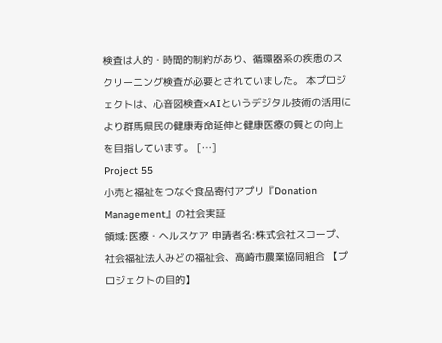検査は人的・時間的制約があり、循環器系の疾患のスクリーニング検査が必要とされていました。 本プロジェクトは、心音図検査×AIというデジタル技術の活用により群馬県民の健康寿命延伸と健康医療の質との向上を目指しています。 […]
Project 55
小売と福祉をつなぐ食品寄付アプリ『Donation Management』の社会実証
領域:医療・ヘルスケア 申請者名:株式会社スコープ、社会福祉法人みどの福祉会、⾼崎市農業協同組合 【プロジェクトの目的】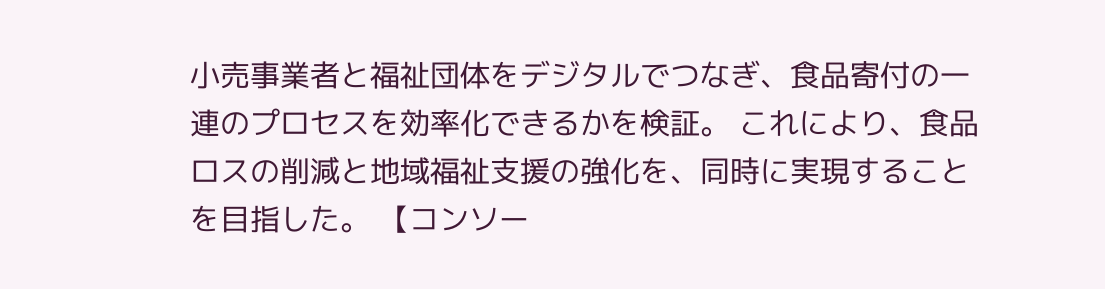小売事業者と福祉団体をデジタルでつなぎ、食品寄付の一連のプロセスを効率化できるかを検証。 これにより、食品ロスの削減と地域福祉支援の強化を、同時に実現することを目指した。 【コンソー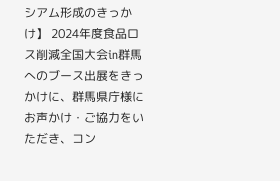シアム形成のきっかけ】 2024年度食品ロス削減全国大会in群馬へのブース出展をきっかけに、群馬県庁様にお声かけ・ご協力をいただき、コン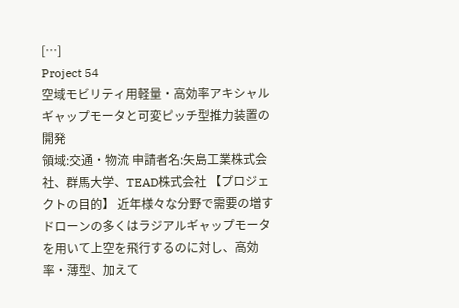[…]
Project 54
空域モビリティ用軽量・高効率アキシャルギャップモータと可変ピッチ型推力装置の開発
領域:交通・物流 申請者名:矢島工業株式会社、群馬大学、TEAD株式会社 【プロジェクトの目的】 近年様々な分野で需要の増すドローンの多くはラジアルギャップモータを用いて上空を飛行するのに対し、高効率・薄型、加えて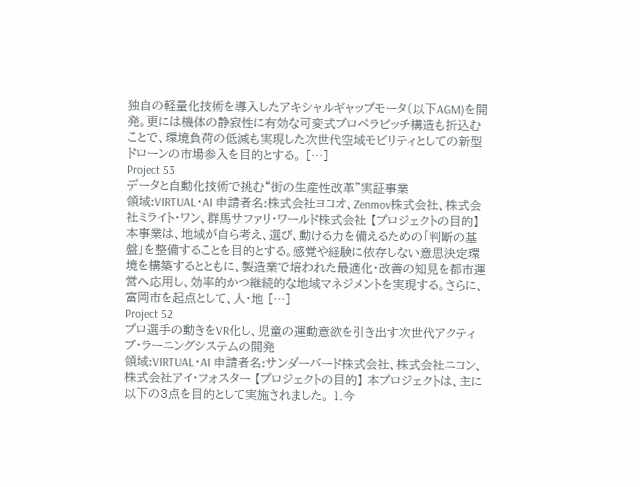独自の軽量化技術を導入したアキシャルギャップモータ(以下AGM)を開発。更には機体の静寂性に有効な可変式プロペラピッチ構造も折込むことで、環境負荷の低減も実現した次世代空域モビリティとしての新型ドローンの市場参入を目的とする。 […]
Project 53
データと自動化技術で挑む“街の生産性改革”実証事業
領域:VIRTUAL・AI 申請者名:株式会社ヨコオ、Zenmov株式会社、株式会社ミライト・ワン、群馬サファリ・ワールド株式会社 【プロジェクトの目的】 本事業は、地域が自ら考え、選び、動ける力を備えるための「判断の基盤」を整備することを目的とする。感覚や経験に依存しない意思決定環境を構築するとともに、製造業で培われた最適化・改善の知見を都市運営へ応用し、効率的かつ継続的な地域マネジメントを実現する。さらに、富岡市を起点として、人・地 […]
Project 52
プロ選手の動きをVR化し、児童の運動意欲を引き出す次世代アクティブ・ラーニングシステムの開発
領域:VIRTUAL・AI 申請者名:サンダーバード株式会社、株式会社ニコン、株式会社アイ・フォスター 【プロジェクトの目的】 本プロジェクトは、主に以下の3点を目的として実施されました。 1.今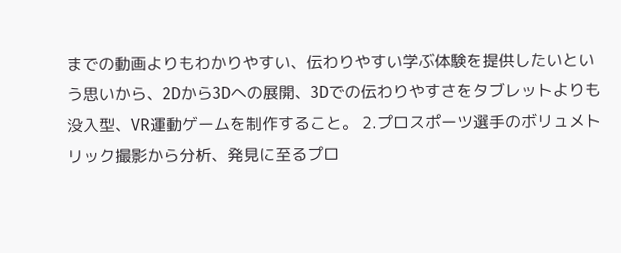までの動画よりもわかりやすい、伝わりやすい学ぶ体験を提供したいという思いから、2Dから3Dへの展開、3Dでの伝わりやすさをタブレットよりも没入型、VR運動ゲームを制作すること。 2.プロスポーツ選手のボリュメトリック撮影から分析、発見に至るプロ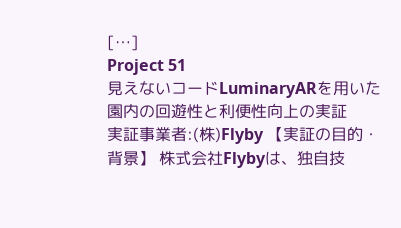[…]
Project 51
見えないコードLuminaryARを用いた園内の回遊性と利便性向上の実証
実証事業者:(株)Flyby 【実証の目的・背景】 株式会社Flybyは、独自技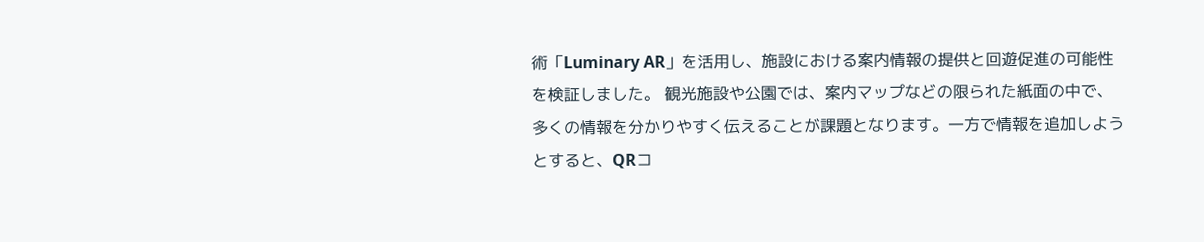術「Luminary AR」を活用し、施設における案内情報の提供と回遊促進の可能性を検証しました。 観光施設や公園では、案内マップなどの限られた紙面の中で、多くの情報を分かりやすく伝えることが課題となります。一方で情報を追加しようとすると、QRコ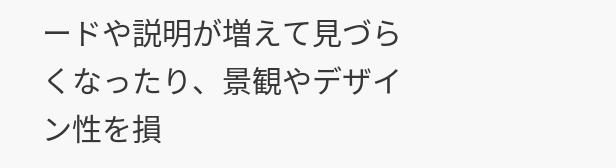ードや説明が増えて見づらくなったり、景観やデザイン性を損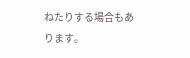ねたりする場合もあります。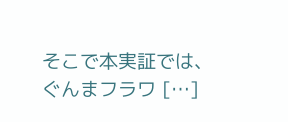そこで本実証では、ぐんまフラワ […]